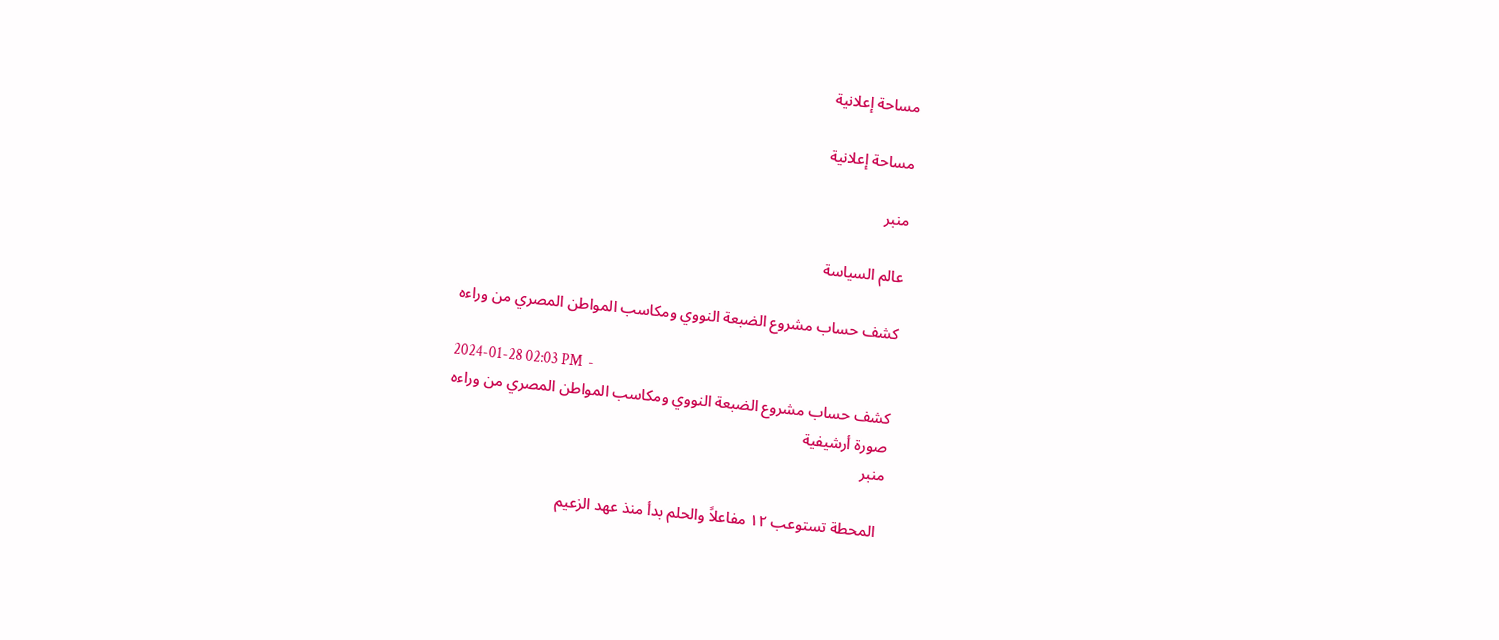مساحة إعلانية

مساحة إعلانية

منبر

عالم السياسة

كشف حساب مشروع الضبعة النووي ومكاسب المواطن المصري من وراءه

2024-01-28 02:03 PM  -
كشف حساب مشروع الضبعة النووي ومكاسب المواطن المصري من وراءه
صورة أرشيفية
منبر

 المحطة تستوعب ١٢ مفاعلاً والحلم بدأ منذ عهد الزعيم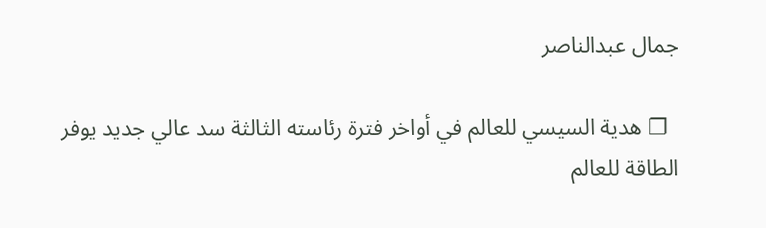جمال عبدالناصر

  ❐ هدية السيسي للعالم في أواخر فترة رئاسته الثالثة سد عالي جديد يوفر الطاقة للعالم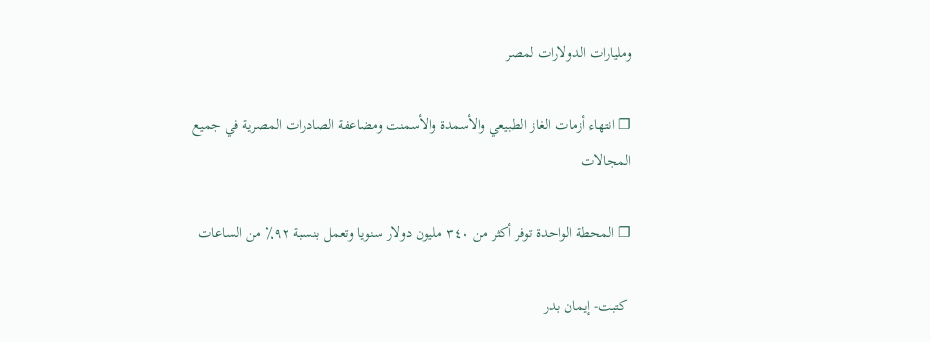ومليارات الدولارات لمصر

❐ انتهاء أزمات الغاز الطبيعي والأسمدة والأسمنت ومضاعفة الصادرات المصرية في جميع المجالات

❐ المحطة الواحدة توفر أكثر من ٣٤٠ مليون دولار سنويا وتعمل بنسبة ٩٢٪ من الساعات

 كتبت- إيمان بدر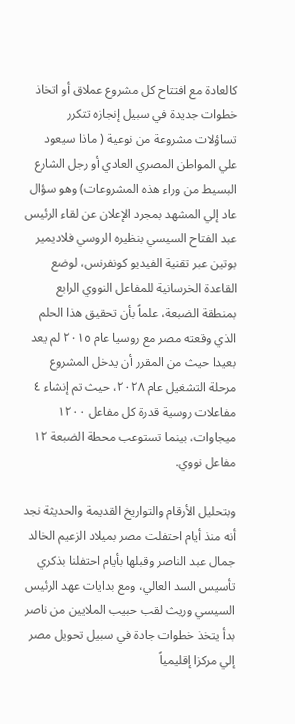كالعادة مع افتتاح كل مشروع عملاق أو اتخاذ خطوات جديدة في سبيل إنجازه تتكرر تساؤلات مشروعة من نوعية ( ماذا سيعود علي المواطن المصري العادي أو رجل الشارع البسيط من وراء هذه المشروعات) وهو سؤال عاد إلي المشهد بمجرد الإعلان عن لقاء الرئيس عبد الفتاح السيسي بنظيره الروسي فلاديمير بوتين عبر تقنية الفيديو كونفرنس، لوضع القاعدة الخرسانية للمفاعل النووي الرابع بمنطقة الضبعة، علماً بأن تحقيق هذا الحلم الذي وقعته مصر مع روسيا عام ٢٠١٥ لم يعد بعيدا حيث من المقرر أن يدخل المشروع مرحلة التشغيل عام ٢٠٢٨، حيث تم إنشاء ٤ مفاعلات روسية قدرة كل مفاعل ١٢٠٠ ميجاوات، بينما تستوعب محطة الضبعة ١٢ مفاعل نووي.

وبتحليل الأرقام والتواريخ القديمة والحديثة نجد أنه منذ أيام احتفلت مصر بميلاد الزعيم الخالد جمال عبد الناصر وقبلها بأيام احتفلنا بذكري تأسيس السد العالي، ومع بدايات عهد الرئيس السيسي وريث لقب حبيب الملايين من ناصر بدأ يتخذ خطوات جادة في سبيل تحويل مصر إلي مركزا إقليمياً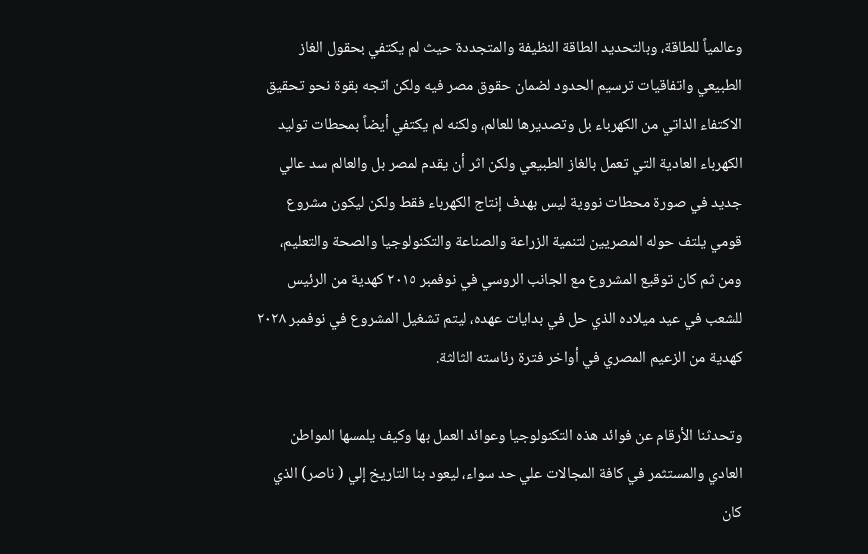وعالمياً للطاقة، وبالتحديد الطاقة النظيفة والمتجددة حيث لم يكتفي بحقول الغاز الطبيعي واتفاقيات ترسيم الحدود لضمان حقوق مصر فيه ولكن اتجه بقوة نحو تحقيق الاكتفاء الذاتي من الكهرباء بل وتصديرها للعالم، ولكنه لم يكتفي أيضاً بمحطات توليد الكهرباء العادية التي تعمل بالغاز الطبيعي ولكن اثر أن يقدم لمصر بل والعالم سد عالي جديد في صورة محطات نووية ليس بهدف إنتاج الكهرباء فقط ولكن ليكون مشروع قومي يلتف حوله المصريين لتنمية الزراعة والصناعة والتكنولوجيا والصحة والتعليم، ومن ثم كان توقيع المشروع مع الجانب الروسي في نوفمبر ٢٠١٥ كهدية من الرئيس للشعب في عيد ميلاده الذي حل في بدايات عهده، ليتم تشغيل المشروع في نوفمبر ٢٠٢٨ كهدية من الزعيم المصري في أواخر فترة رئاسته الثالثة.

وتحدثنا الأرقام عن فوائد هذه التكنولوجيا وعوائد العمل بها وكيف يلمسها المواطن العادي والمستثمر في كافة المجالات علي حد سواء، ليعود بنا التاريخ إلي ( ناصر) الذي كان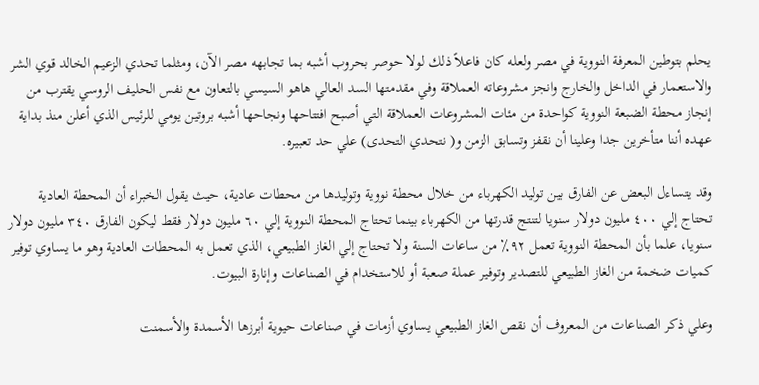يحلم بتوطين المعرفة النووية في مصر ولعله كان فاعلاً ذلك لولا حوصر بحروب أشبه بما تجابهه مصر الآن، ومثلما تحدي الزعيم الخالد قوي الشر والاستعمار في الداخل والخارج وانجز مشروعاته العملاقة وفي مقدمتها السد العالي هاهو السيسي بالتعاون مع نفس الحليف الروسي يقترب من إنجاز محطة الضبعة النووية كواحدة من مئات المشروعات العملاقة التي أصبح افتتاحها ونجاحها أشبه بروتين يومي للرئيس الذي أعلن منذ بداية عهده أننا متأخرين جدا وعلينا أن نقفز وتسابق الزمن و( نتحدي التحدى) علي حد تعبيره.

وقد يتساءل البعض عن الفارق بين توليد الكهرباء من خلال محطة نووية وتوليدها من محطات عادية، حيث يقول الخبراء أن المحطة العادية تحتاج إلي ٤٠٠ مليون دولار سنويا لتنتج قدرتها من الكهرباء بينما تحتاج المحطة النووية إلي ٦٠ مليون دولار فقط ليكون الفارق ٣٤٠ مليون دولار سنويا، علما بأن المحطة النووية تعمل ٩٢٪ من ساعات السنة ولا تحتاج إلي الغاز الطبيعي، الذي تعمل به المحطات العادية وهو ما يساوي توفير كميات ضخمة من الغاز الطبيعي للتصدير وتوفير عملة صعبة أو للاستخدام في الصناعات وإنارة البيوت.

وعلي ذكر الصناعات من المعروف أن نقص الغاز الطبيعي يساوي أزمات في صناعات حيوية أبرزها الأسمدة والأسمنت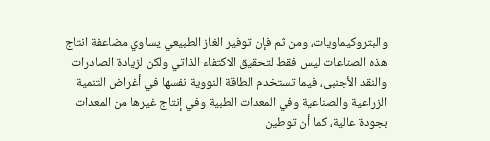والبتروكيماويات، ومن ثم فإن توفير الغاز الطبيعي يساوي مضاعفة انتاج هذه الصناعات ليس فقط لتحقيق الاكتفاء الذاتي ولكن لزيادة الصادرات والنقد الأجنبى، فيما تستخدم الطاقة النووية نفسها في أغراض التنمية الزراعية والصناعية وفي المعدات الطبية وفي إنتاج غيرها من المعدات بجودة عالية، كما أن توطين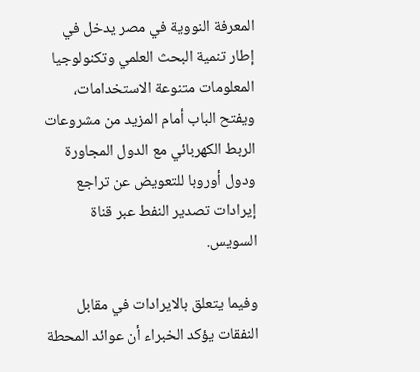المعرفة النووية في مصر يدخل في إطار تنمية البحث العلمي وتكنولوجيا المعلومات متنوعة الاستخدامات، ويفتح الباب أمام المزيد من مشروعات الربط الكهربائي مع الدول المجاورة ودول أوروبا للتعويض عن تراجع إيرادات تصدير النفط عبر قناة السويس.

وفيما يتعلق بالايرادات في مقابل النفقات يؤكد الخبراء أن عوائد المحطة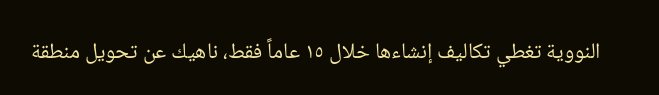النووية تغطي تكاليف إنشاءها خلال ١٥ عاماً فقط، ناهيك عن تحويل منطقة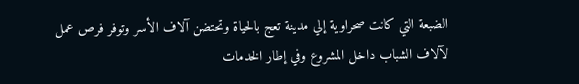الضبعة التي كانت صحراوية إلي مدينة تعج بالحياة وتحتضن آلاف الأسر وتوفر فرص عمل لآلاف الشباب داخل المشروع وفي إطار الخدمات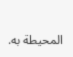المحيطة به.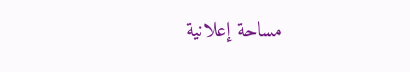مساحة إعلانية